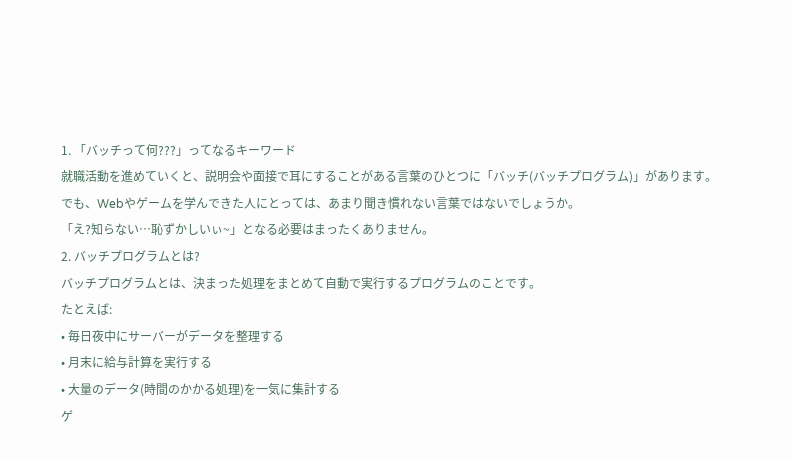1. 「バッチって何???」ってなるキーワード
就職活動を進めていくと、説明会や面接で耳にすることがある言葉のひとつに「バッチ(バッチプログラム)」があります。
でも、Webやゲームを学んできた人にとっては、あまり聞き慣れない言葉ではないでしょうか。
「え?知らない…恥ずかしいぃ~」となる必要はまったくありません。
2. バッチプログラムとは?
バッチプログラムとは、決まった処理をまとめて自動で実行するプログラムのことです。
たとえば:
• 毎日夜中にサーバーがデータを整理する
• 月末に給与計算を実行する
• 大量のデータ(時間のかかる処理)を一気に集計する
ゲ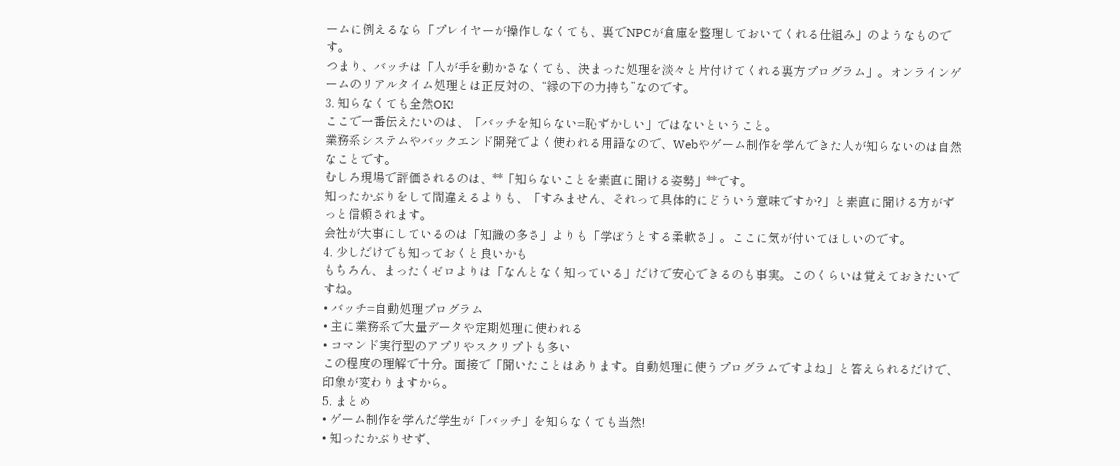ームに例えるなら「プレイヤーが操作しなくても、裏でNPCが倉庫を整理しておいてくれる仕組み」のようなものです。
つまり、バッチは「人が手を動かさなくても、決まった処理を淡々と片付けてくれる裏方プログラム」。オンラインゲームのリアルタイム処理とは正反対の、“縁の下の力持ち”なのです。
3. 知らなくても全然OK!
ここで一番伝えたいのは、「バッチを知らない=恥ずかしい」ではないということ。
業務系システムやバックエンド開発でよく使われる用語なので、Webやゲーム制作を学んできた人が知らないのは自然なことです。
むしろ現場で評価されるのは、**「知らないことを素直に聞ける姿勢」**です。
知ったかぶりをして間違えるよりも、「すみません、それって具体的にどういう意味ですか?」と素直に聞ける方がずっと信頼されます。
会社が大事にしているのは「知識の多さ」よりも「学ぼうとする柔軟さ」。ここに気が付いてほしいのです。
4. 少しだけでも知っておくと良いかも
もちろん、まったくゼロよりは「なんとなく知っている」だけで安心できるのも事実。このくらいは覚えておきたいですね。
• バッチ=自動処理プログラム
• 主に業務系で大量データや定期処理に使われる
• コマンド実行型のアプリやスクリプトも多い
この程度の理解で十分。面接で「聞いたことはあります。自動処理に使うプログラムですよね」と答えられるだけで、印象が変わりますから。
5. まとめ
• ゲーム制作を学んだ学生が「バッチ」を知らなくても当然!
• 知ったかぶりせず、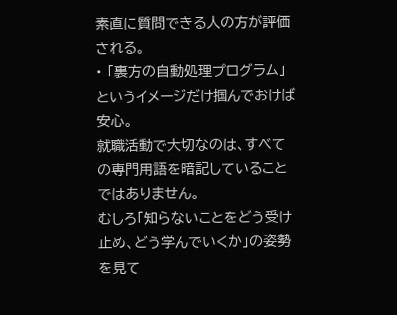素直に質問できる人の方が評価される。
• 「裏方の自動処理プログラム」というイメージだけ掴んでおけば安心。
就職活動で大切なのは、すべての専門用語を暗記していることではありません。
むしろ「知らないことをどう受け止め、どう学んでいくか」の姿勢を見て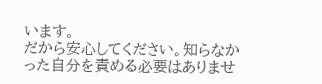います。
だから安心してください。知らなかった自分を責める必要はありませ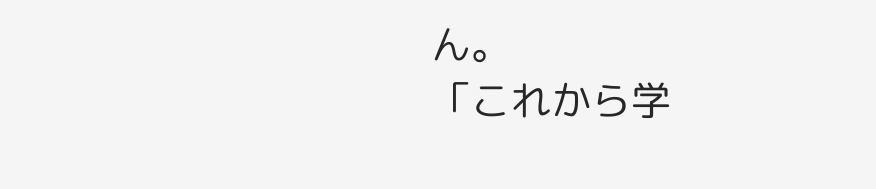ん。
「これから学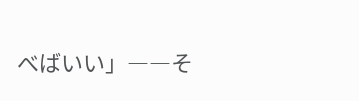べばいい」――そ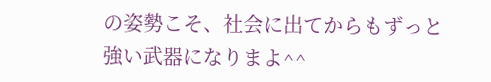の姿勢こそ、社会に出てからもずっと強い武器になりまよ^^